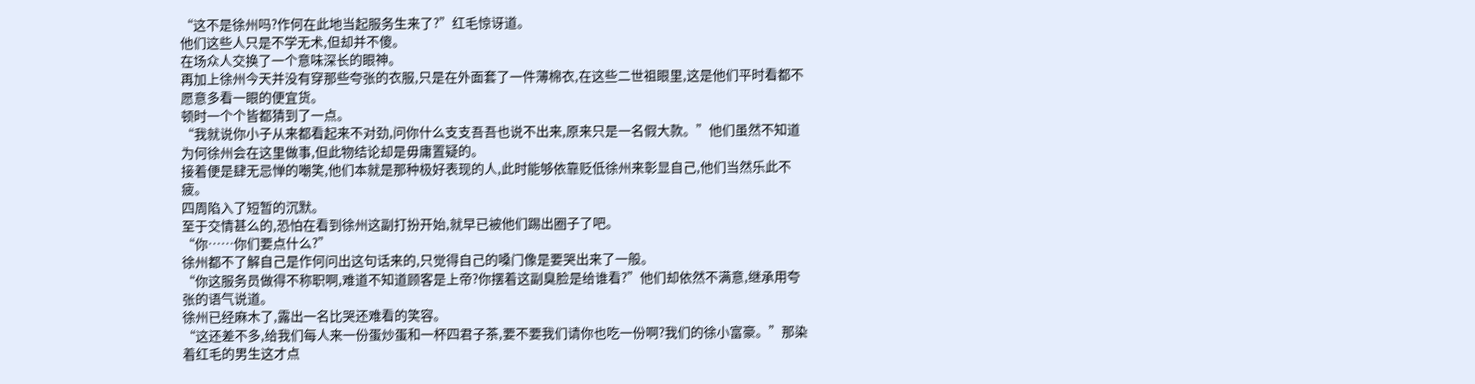“这不是徐州吗?作何在此地当起服务生来了?”红毛惊讶道。
他们这些人只是不学无术,但却并不傻。
在场众人交换了一个意味深长的眼神。
再加上徐州今天并没有穿那些夸张的衣服,只是在外面套了一件薄棉衣,在这些二世祖眼里,这是他们平时看都不愿意多看一眼的便宜货。
顿时一个个皆都猜到了一点。
“我就说你小子从来都看起来不对劲,问你什么支支吾吾也说不出来,原来只是一名假大款。”他们虽然不知道为何徐州会在这里做事,但此物结论却是毋庸置疑的。
接着便是肆无忌惮的嘲笑,他们本就是那种极好表现的人,此时能够依靠贬低徐州来彰显自己,他们当然乐此不疲。
四周陷入了短暂的沉默。
至于交情甚么的,恐怕在看到徐州这副打扮开始,就早已被他们踢出圈子了吧。
“你……你们要点什么?”
徐州都不了解自己是作何问出这句话来的,只觉得自己的嗓门像是要哭出来了一般。
“你这服务员做得不称职啊,难道不知道顾客是上帝?你摆着这副臭脸是给谁看?”他们却依然不满意,继承用夸张的语气说道。
徐州已经麻木了,露出一名比哭还难看的笑容。
“这还差不多,给我们每人来一份蛋炒蛋和一杯四君子茶,要不要我们请你也吃一份啊?我们的徐小富豪。”那染着红毛的男生这才点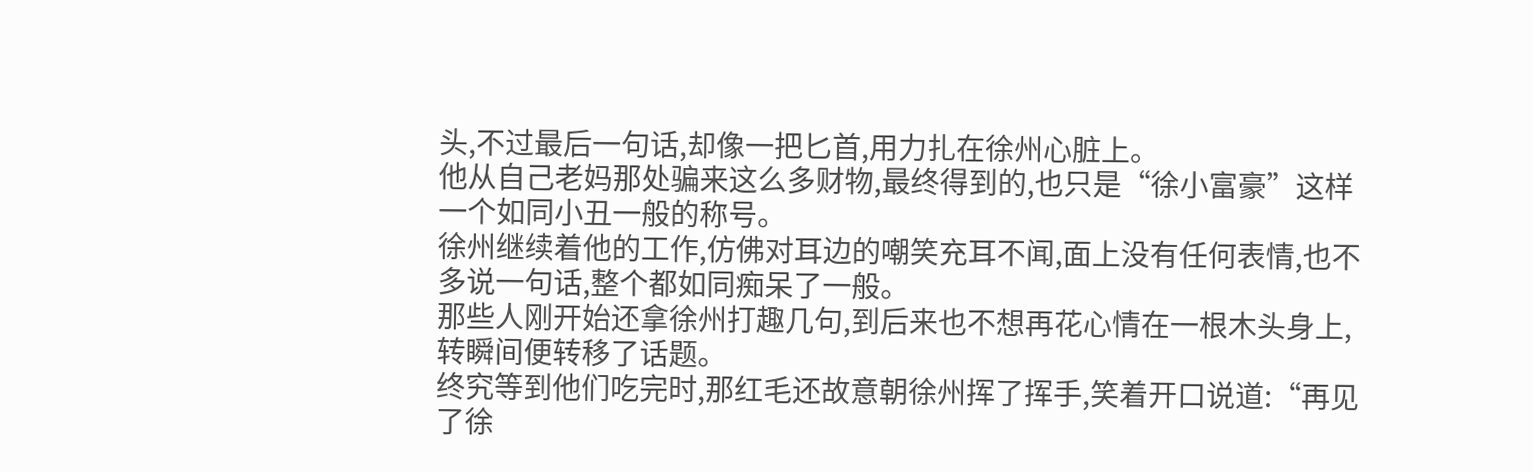头,不过最后一句话,却像一把匕首,用力扎在徐州心脏上。
他从自己老妈那处骗来这么多财物,最终得到的,也只是“徐小富豪”这样一个如同小丑一般的称号。
徐州继续着他的工作,仿佛对耳边的嘲笑充耳不闻,面上没有任何表情,也不多说一句话,整个都如同痴呆了一般。
那些人刚开始还拿徐州打趣几句,到后来也不想再花心情在一根木头身上,转瞬间便转移了话题。
终究等到他们吃完时,那红毛还故意朝徐州挥了挥手,笑着开口说道:“再见了徐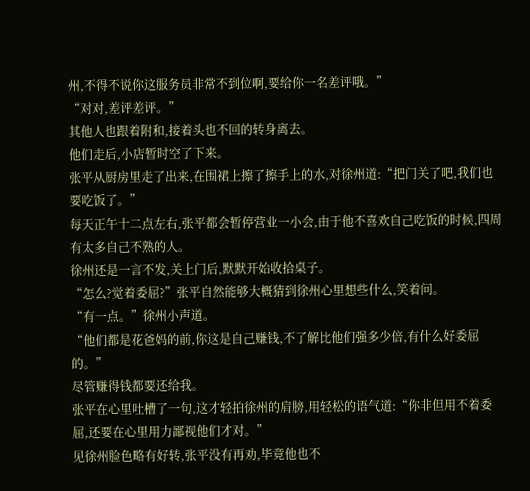州,不得不说你这服务员非常不到位啊,要给你一名差评哦。”
“对对,差评差评。”
其他人也跟着附和,接着头也不回的转身离去。
他们走后,小店暂时空了下来。
张平从厨房里走了出来,在围裙上擦了擦手上的水,对徐州道:“把门关了吧,我们也要吃饭了。”
每天正午十二点左右,张平都会暂停营业一小会,由于他不喜欢自己吃饭的时候,四周有太多自己不熟的人。
徐州还是一言不发,关上门后,默默开始收拾桌子。
“怎么?觉着委屈?”张平自然能够大概猜到徐州心里想些什么,笑着问。
“有一点。”徐州小声道。
“他们都是花爸妈的前,你这是自己赚钱,不了解比他们强多少倍,有什么好委屈的。”
尽管赚得钱都要还给我。
张平在心里吐槽了一句,这才轻拍徐州的肩膀,用轻松的语气道:“你非但用不着委屈,还要在心里用力鄙视他们才对。”
见徐州脸色略有好转,张平没有再劝,毕竟他也不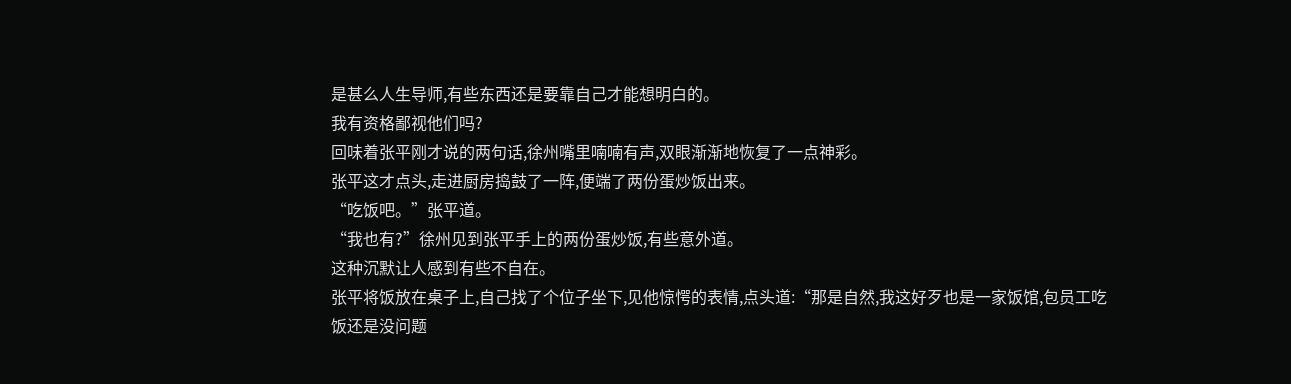是甚么人生导师,有些东西还是要靠自己才能想明白的。
我有资格鄙视他们吗?
回味着张平刚才说的两句话,徐州嘴里喃喃有声,双眼渐渐地恢复了一点神彩。
张平这才点头,走进厨房捣鼓了一阵,便端了两份蛋炒饭出来。
“吃饭吧。”张平道。
“我也有?”徐州见到张平手上的两份蛋炒饭,有些意外道。
这种沉默让人感到有些不自在。
张平将饭放在桌子上,自己找了个位子坐下,见他惊愕的表情,点头道:“那是自然,我这好歹也是一家饭馆,包员工吃饭还是没问题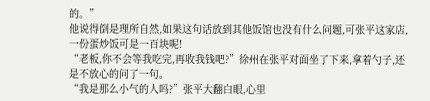的。”
他说得倒是理所自然,如果这句话放到其他饭馆也没有什么问题,可张平这家店,一份蛋炒饭可是一百块呢!
“老板,你不会等我吃完,再收我钱吧?”徐州在张平对面坐了下来,拿着勺子,还是不放心的问了一句。
“我是那么小气的人吗?”张平大翻白眼,心里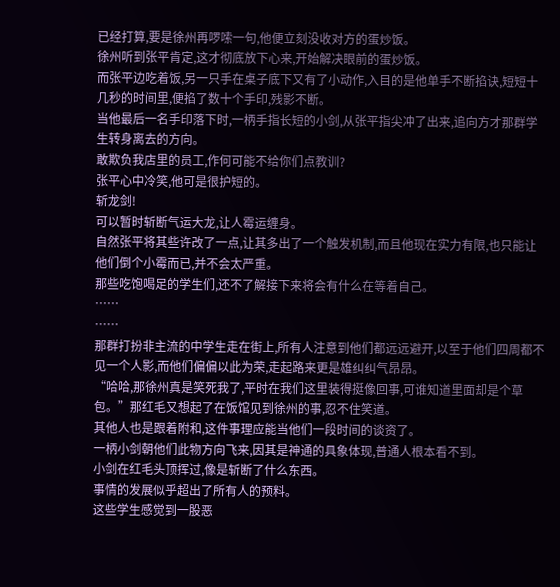已经打算,要是徐州再啰嗦一句,他便立刻没收对方的蛋炒饭。
徐州听到张平肯定,这才彻底放下心来,开始解决眼前的蛋炒饭。
而张平边吃着饭,另一只手在桌子底下又有了小动作,入目的是他单手不断掐诀,短短十几秒的时间里,便掐了数十个手印,残影不断。
当他最后一名手印落下时,一柄手指长短的小剑,从张平指尖冲了出来,追向方才那群学生转身离去的方向。
敢欺负我店里的员工,作何可能不给你们点教训?
张平心中冷笑,他可是很护短的。
斩龙剑!
可以暂时斩断气运大龙,让人霉运缠身。
自然张平将其些许改了一点,让其多出了一个触发机制,而且他现在实力有限,也只能让他们倒个小霉而已,并不会太严重。
那些吃饱喝足的学生们,还不了解接下来将会有什么在等着自己。
……
……
那群打扮非主流的中学生走在街上,所有人注意到他们都远远避开,以至于他们四周都不见一个人影,而他们偏偏以此为荣,走起路来更是雄纠纠气昂昂。
“哈哈,那徐州真是笑死我了,平时在我们这里装得挺像回事,可谁知道里面却是个草包。”那红毛又想起了在饭馆见到徐州的事,忍不住笑道。
其他人也是跟着附和,这件事理应能当他们一段时间的谈资了。
一柄小剑朝他们此物方向飞来,因其是神通的具象体现,普通人根本看不到。
小剑在红毛头顶挥过,像是斩断了什么东西。
事情的发展似乎超出了所有人的预料。
这些学生感觉到一股恶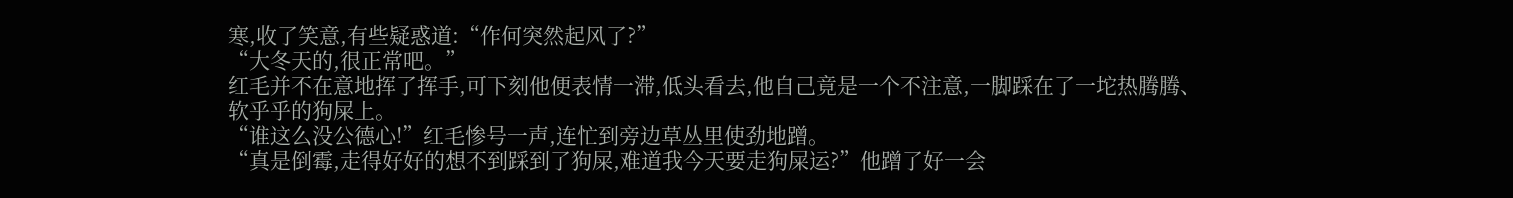寒,收了笑意,有些疑惑道:“作何突然起风了?”
“大冬天的,很正常吧。”
红毛并不在意地挥了挥手,可下刻他便表情一滞,低头看去,他自己竟是一个不注意,一脚踩在了一坨热腾腾、软乎乎的狗屎上。
“谁这么没公德心!”红毛惨号一声,连忙到旁边草丛里使劲地蹭。
“真是倒霉,走得好好的想不到踩到了狗屎,难道我今天要走狗屎运?”他蹭了好一会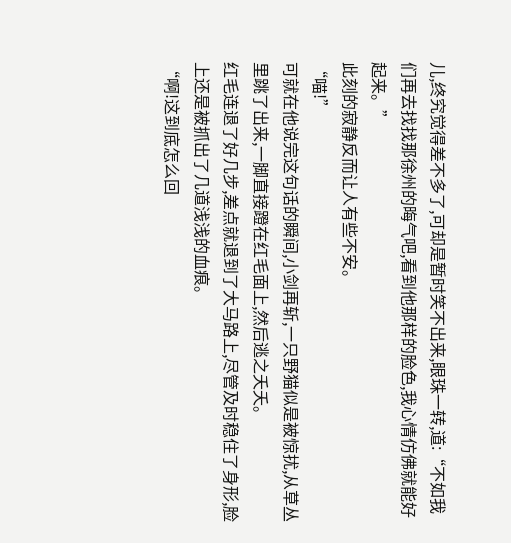儿,终究觉得差不多了,可却是暂时笑不出来,眼珠一转,道:“不如我们再去找找那徐州的晦气吧,看到他那样的脸色,我心情仿佛就能好起来。”
此刻的寂静反而让人有些不安。
“喵!”
可就在他说完这句话的瞬间,小剑再斩,一只野猫似是被惊扰,从草丛里跳了出来,一脚直接蹬在红毛面上,然后逃之夭夭。
红毛连退了好几步,差点就退到了大马路上,尽管及时稳住了身形,脸上还是被抓出了几道浅浅的血痕。
“啊!这到底怎么回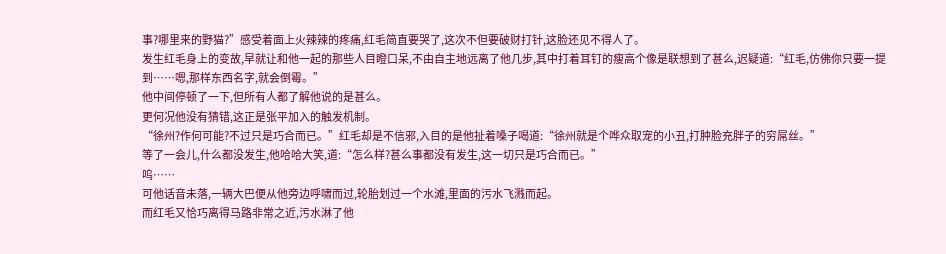事?哪里来的野猫?”感受着面上火辣辣的疼痛,红毛简直要哭了,这次不但要破财打针,这脸还见不得人了。
发生红毛身上的变故,早就让和他一起的那些人目瞪口呆,不由自主地远离了他几步,其中打着耳钉的瘦高个像是联想到了甚么,迟疑道:“红毛,仿佛你只要一提到……嗯,那样东西名字,就会倒霉。”
他中间停顿了一下,但所有人都了解他说的是甚么。
更何况他没有猜错,这正是张平加入的触发机制。
“徐州?作何可能?不过只是巧合而已。”红毛却是不信邪,入目的是他扯着嗓子喝道:“徐州就是个哗众取宠的小丑,打肿脸充胖子的穷屌丝。”
等了一会儿,什么都没发生,他哈哈大笑,道:“怎么样?甚么事都没有发生,这一切只是巧合而已。”
呜……
可他话音未落,一辆大巴便从他旁边呼啸而过,轮胎划过一个水滩,里面的污水飞溅而起。
而红毛又恰巧离得马路非常之近,污水淋了他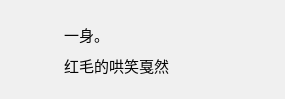一身。
红毛的哄笑戛然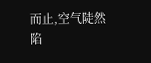而止,空气陡然陷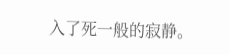入了死一般的寂静。